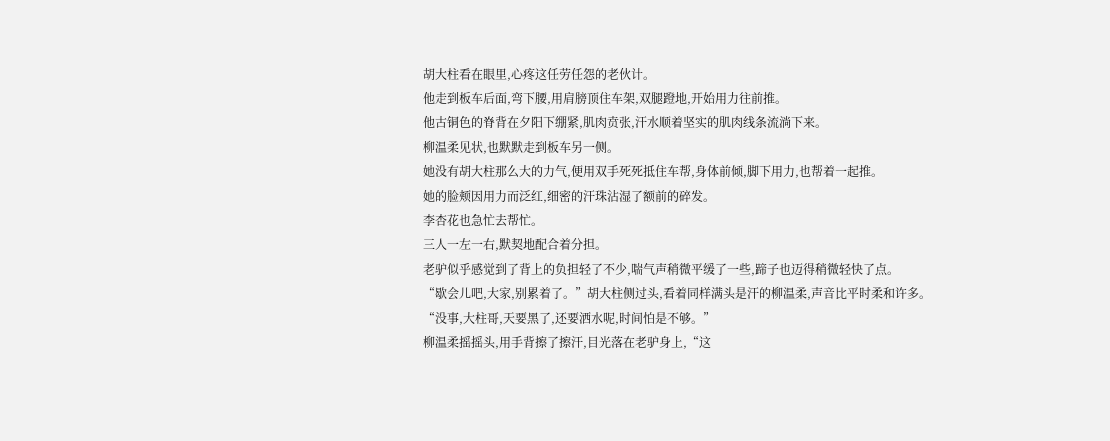胡大柱看在眼里,心疼这任劳任怨的老伙计。
他走到板车后面,弯下腰,用肩膀顶住车架,双腿蹬地,开始用力往前推。
他古铜色的脊背在夕阳下绷紧,肌肉贲张,汗水顺着坚实的肌肉线条流淌下来。
柳温柔见状,也默默走到板车另一侧。
她没有胡大柱那么大的力气,便用双手死死抵住车帮,身体前倾,脚下用力,也帮着一起推。
她的脸颊因用力而泛红,细密的汗珠沾湿了额前的碎发。
李杏花也急忙去帮忙。
三人一左一右,默契地配合着分担。
老驴似乎感觉到了背上的负担轻了不少,喘气声稍微平缓了一些,蹄子也迈得稍微轻快了点。
“歇会儿吧,大家,别累着了。”胡大柱侧过头,看着同样满头是汗的柳温柔,声音比平时柔和许多。
“没事,大柱哥,天要黑了,还要洒水呢,时间怕是不够。”
柳温柔摇摇头,用手背擦了擦汗,目光落在老驴身上,“这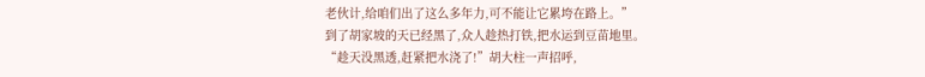老伙计,给咱们出了这么多年力,可不能让它累垮在路上。”
到了胡家坡的天已经黑了,众人趁热打铁,把水运到豆苗地里。
“趁天没黑透,赶紧把水浇了!”胡大柱一声招呼,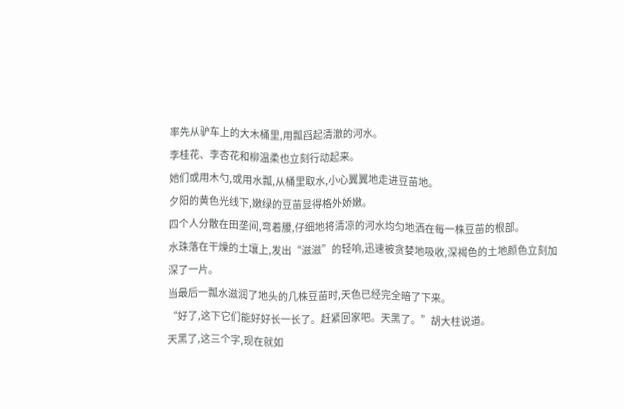率先从驴车上的大木桶里,用瓢舀起清澈的河水。
李桂花、李杏花和柳温柔也立刻行动起来。
她们或用木勺,或用水瓢,从桶里取水,小心翼翼地走进豆苗地。
夕阳的黄色光线下,嫩绿的豆苗显得格外娇嫩。
四个人分散在田垄间,弯着腰,仔细地将清凉的河水均匀地洒在每一株豆苗的根部。
水珠落在干燥的土壤上,发出“滋滋”的轻响,迅速被贪婪地吸收,深褐色的土地颜色立刻加深了一片。
当最后一瓢水滋润了地头的几株豆苗时,天色已经完全暗了下来。
“好了,这下它们能好好长一长了。赶紧回家吧。天黑了。”胡大柱说道。
天黑了,这三个字,现在就如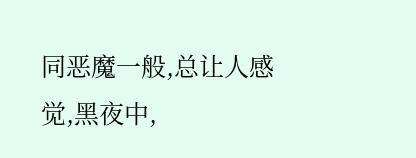同恶魔一般,总让人感觉,黑夜中,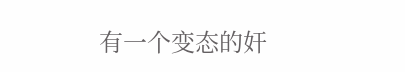有一个变态的奸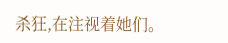杀狂,在注视着她们。